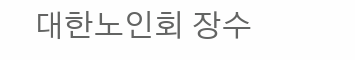대한노인회 장수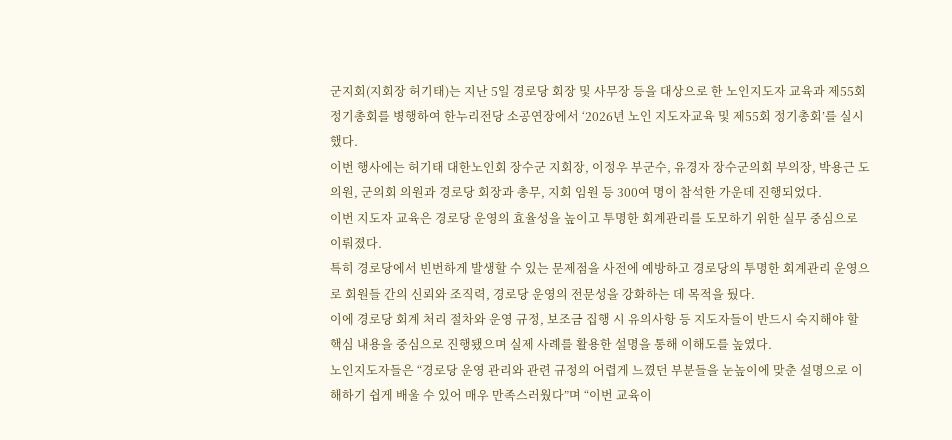군지회(지회장 허기태)는 지난 5일 경로당 회장 및 사무장 등을 대상으로 한 노인지도자 교육과 제55회 정기총회를 병행하여 한누리전당 소공연장에서 ‘2026년 노인 지도자교육 및 제55회 정기총회’를 실시했다.
이번 행사에는 허기태 대한노인회 장수군 지회장, 이정우 부군수, 유경자 장수군의회 부의장, 박용근 도의원, 군의회 의원과 경로당 회장과 총무, 지회 임원 등 300여 명이 참석한 가운데 진행되었다.
이번 지도자 교육은 경로당 운영의 효율성을 높이고 투명한 회계관리를 도모하기 위한 실무 중심으로 이뤄졌다.
특히 경로당에서 빈번하게 발생할 수 있는 문제점을 사전에 예방하고 경로당의 투명한 회계관리 운영으로 회원들 간의 신뢰와 조직력, 경로당 운영의 전문성을 강화하는 데 목적을 뒀다.
이에 경로당 회계 처리 절차와 운영 규정, 보조금 집행 시 유의사항 등 지도자들이 반드시 숙지해야 할 핵심 내용을 중심으로 진행됐으며 실제 사례를 활용한 설명을 통해 이해도를 높였다.
노인지도자들은 “경로당 운영 관리와 관련 규정의 어렵게 느꼈던 부분들을 눈높이에 맞춘 설명으로 이해하기 쉽게 배울 수 있어 매우 만족스러웠다”며 “이번 교육이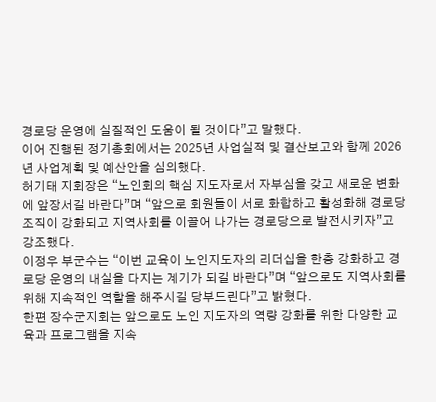경로당 운영에 실질적인 도움이 될 것이다”고 말했다.
이어 진행된 정기총회에서는 2025년 사업실적 및 결산보고와 함께 2026년 사업계획 및 예산안을 심의했다.
허기태 지회장은 “노인회의 핵심 지도자로서 자부심을 갖고 새로운 변화에 앞장서길 바란다”며 “앞으로 회원들이 서로 화합하고 활성화해 경로당 조직이 강화되고 지역사회를 이끌어 나가는 경로당으로 발전시키자”고 강조했다.
이정우 부군수는 “이번 교육이 노인지도자의 리더십을 한층 강화하고 경로당 운영의 내실을 다지는 계기가 되길 바란다”며 “앞으로도 지역사회를 위해 지속적인 역할을 해주시길 당부드린다”고 밝혔다.
한편 장수군지회는 앞으로도 노인 지도자의 역량 강화를 위한 다양한 교육과 프로그램을 지속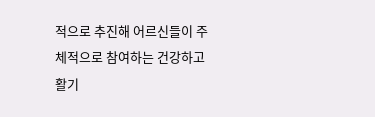적으로 추진해 어르신들이 주체적으로 참여하는 건강하고 활기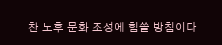찬 노후 문화 조성에 힘쓸 방침이다